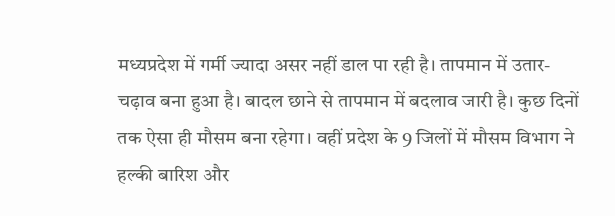मध्यप्रदेश में गर्मी ज्यादा असर नहीं डाल पा रही है। तापमान में उतार-चढ़ाव बना हुआ है। बादल छाने से तापमान में बदलाव जारी है। कुछ दिनों तक ऐसा ही मौसम बना रहेगा। वहीं प्रदेश के 9 जिलों में मौसम विभाग ने हल्की बारिश और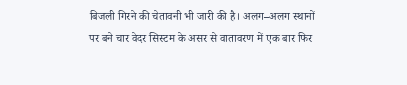बिजली गिरने की चेतावनी भी जारी की है। अलग–अलग स्थानों पर बने चार वेदर सिस्टम के असर से वातावरण में एक बार फिर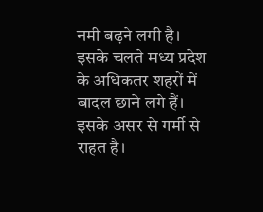नमी बढ़ने लगी है। इसके चलते मध्य प्रदेश के अधिकतर शहरों में बादल छाने लगे हैं। इसके असर से गर्मी से राहत है।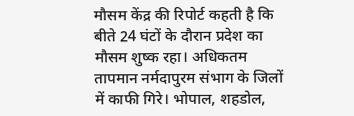मौसम केंद्र की रिपोर्ट कहती है कि बीते 24 घंटों के दौरान प्रदेश का मौसम शुष्क रहा। अधिकतम तापमान नर्मदापुरम संभाग के जिलों में काफी गिरे। भोपाल, शहडोल,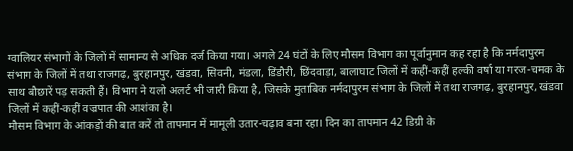ग्वालियर संभागों के जिलों में सामान्य से अधिक दर्ज किया गया। अगले 24 घंटों के लिए मौसम विभाग का पूर्वानुमान कह रहा है कि नर्मदापुरम संभाग के जिलों में तथा राजगढ़, बुरहानपुर, खंडवा, सिवनी, मंडला, डिंडौरी, छिंदवाड़ा, बालाघाट जिलों में कहीं-कहीं हल्की वर्षा या गरज-चमक के साथ बौछारें पड़ सकती हैं। विभाग ने यलो अलर्ट भी जारी किया है, जिसके मुताबिक नर्मदापुरम संभाग के जिलों में तथा राजगढ़, बुरहानपुर, खंडवा जिलों में कहीं-कहीं वज्रपात की आशंका है।
मौसम विभाग के आंकड़ों की बात करें तो तापमान में मामूली उतार-चढ़ाव बना रहा। दिन का तापमान 42 डिग्री के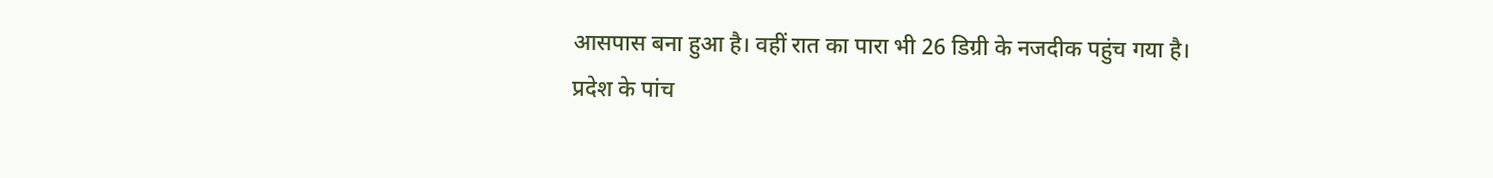आसपास बना हुआ है। वहीं रात का पारा भी 26 डिग्री के नजदीक पहुंच गया है।
प्रदेश के पांच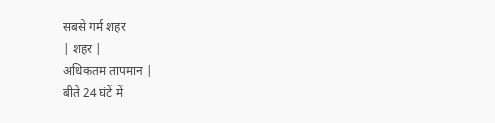सबसे गर्म शहर
| शहर |
अधिकतम तापमान |
बीते 24 घंटें में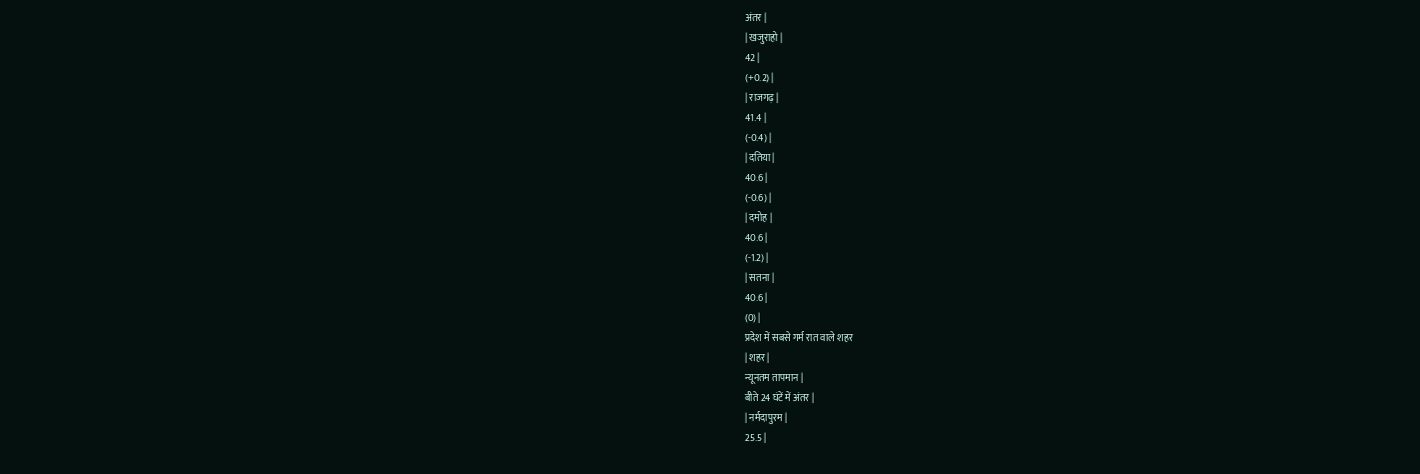अंतर |
| खजुराहो |
42 |
(+0.2) |
| राजगढ़ |
41.4 |
(-0.4) |
| दतिया |
40.6 |
(-0.6) |
| दमोह |
40.6 |
(-1.2) |
| सतना |
40.6 |
(0) |
प्रदेश में सबसे गर्म रात वाले शहर
| शहर |
न्यूनतम तापमान |
बीते 24 घंटें में अंतर |
| नर्मदापुरम |
25.5 |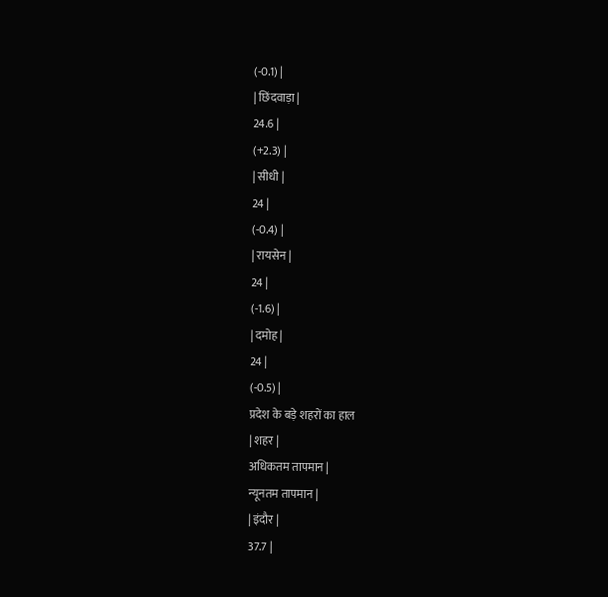(-0.1) |
| छिंदवाड़ा |
24.6 |
(+2.3) |
| सीधी |
24 |
(-0.4) |
| रायसेन |
24 |
(-1.6) |
| दमोह |
24 |
(-0.5) |
प्रदेश के बड़े शहरों का हाल
| शहर |
अधिकतम तापमान |
न्यूनतम तापमान |
| इंदौर |
37.7 |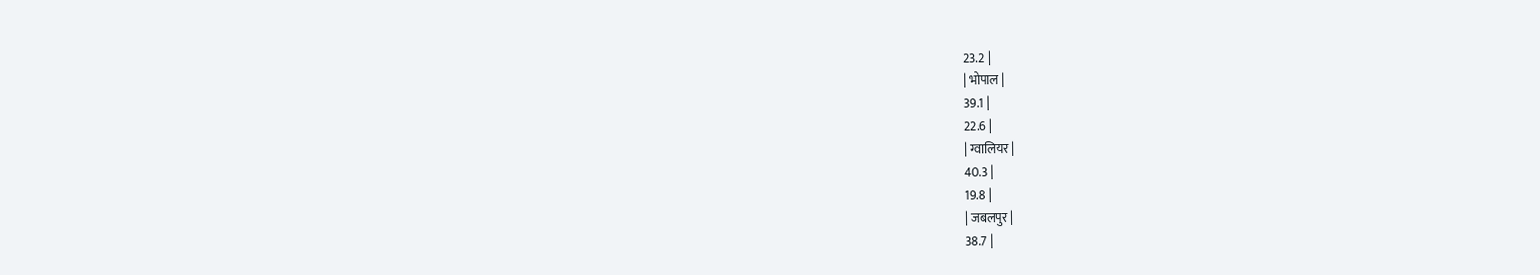23.2 |
| भोपाल |
39.1 |
22.6 |
| ग्वालियर |
40.3 |
19.8 |
| जबलपुर |
38.7 |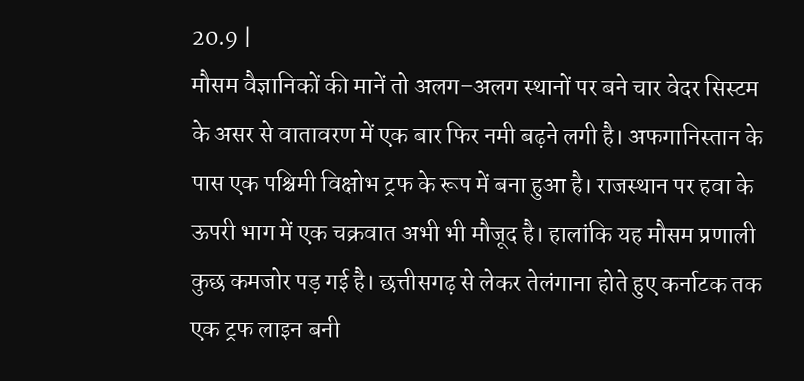20.9 |
मौसम वैज्ञानिकों की मानें तो अलग–अलग स्थानों पर बने चार वेदर सिस्टम के असर से वातावरण में एक बार फिर नमी बढ़ने लगी है। अफगानिस्तान के पास एक पश्चिमी विक्षोभ ट्रफ के रूप में बना हुआ है। राजस्थान पर हवा के ऊपरी भाग में एक चक्रवात अभी भी मौजूद है। हालांकि यह मौसम प्रणाली कुछ कमजोर पड़ गई है। छत्तीसगढ़ से लेकर तेलंगाना होते हुए कर्नाटक तक एक ट्रफ लाइन बनी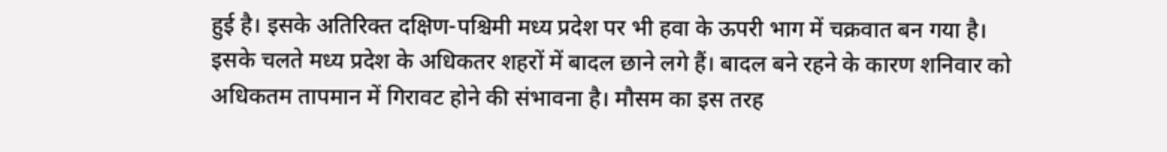हुई है। इसके अतिरिक्त दक्षिण-पश्चिमी मध्य प्रदेश पर भी हवा के ऊपरी भाग में चक्रवात बन गया है। इसके चलते मध्य प्रदेश के अधिकतर शहरों में बादल छाने लगे हैं। बादल बने रहने के कारण शनिवार को अधिकतम तापमान में गिरावट होने की संभावना है। मौसम का इस तरह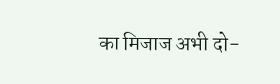का मिजाज अभी दो-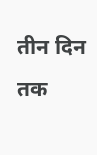तीन दिन तक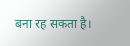बना रह सकता है।